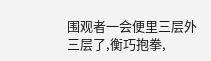围观者一会便里三层外三层了,衡巧抱拳,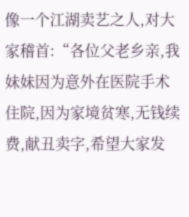像一个江湖卖艺之人,对大家稽首:“各位父老乡亲,我妹妹因为意外在医院手术住院,因为家境贫寒,无钱续费,献丑卖字,希望大家发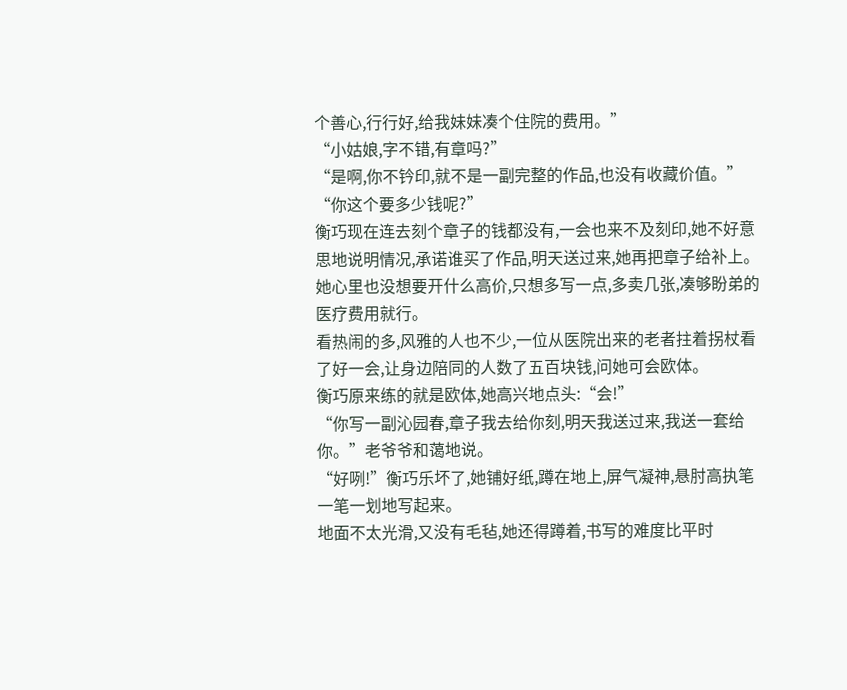个善心,行行好,给我妹妹凑个住院的费用。”
“小姑娘,字不错,有章吗?”
“是啊,你不钤印,就不是一副完整的作品,也没有收藏价值。”
“你这个要多少钱呢?”
衡巧现在连去刻个章子的钱都没有,一会也来不及刻印,她不好意思地说明情况,承诺谁买了作品,明天送过来,她再把章子给补上。
她心里也没想要开什么高价,只想多写一点,多卖几张,凑够盼弟的医疗费用就行。
看热闹的多,风雅的人也不少,一位从医院出来的老者拄着拐杖看了好一会,让身边陪同的人数了五百块钱,问她可会欧体。
衡巧原来练的就是欧体,她高兴地点头:“会!”
“你写一副沁园春,章子我去给你刻,明天我送过来,我送一套给你。”老爷爷和蔼地说。
“好咧!”衡巧乐坏了,她铺好纸,蹲在地上,屏气凝神,悬肘高执笔一笔一划地写起来。
地面不太光滑,又没有毛毡,她还得蹲着,书写的难度比平时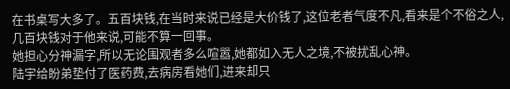在书桌写大多了。五百块钱,在当时来说已经是大价钱了,这位老者气度不凡,看来是个不俗之人,几百块钱对于他来说,可能不算一回事。
她担心分神漏字,所以无论围观者多么喧嚣,她都如入无人之境,不被扰乱心神。
陆宇给盼弟垫付了医药费,去病房看她们,进来却只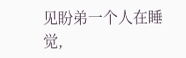见盼弟一个人在睡觉,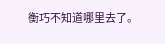衡巧不知道哪里去了。